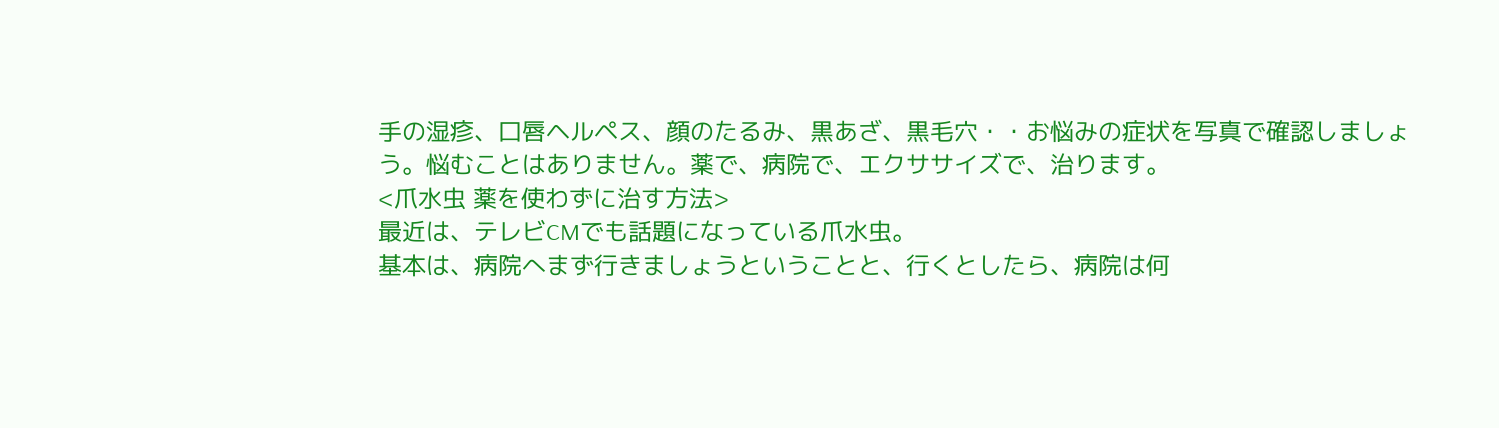手の湿疹、口唇ヘルペス、顔のたるみ、黒あざ、黒毛穴・・お悩みの症状を写真で確認しましょう。悩むことはありません。薬で、病院で、エクササイズで、治ります。
<爪水虫 薬を使わずに治す方法>
最近は、テレビCMでも話題になっている爪水虫。
基本は、病院へまず行きましょうということと、行くとしたら、病院は何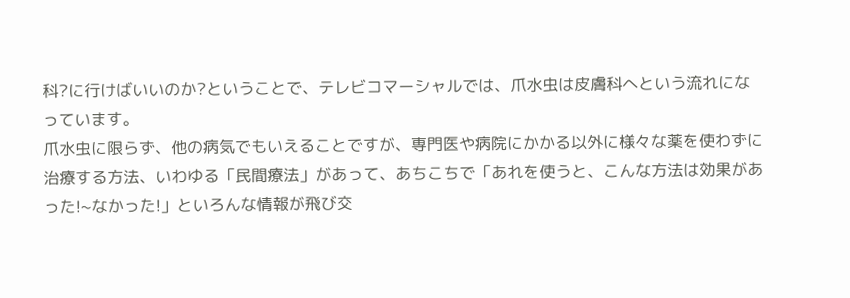科?に行けばいいのか?ということで、テレビコマーシャルでは、爪水虫は皮膚科へという流れになっています。
爪水虫に限らず、他の病気でもいえることですが、専門医や病院にかかる以外に様々な薬を使わずに治療する方法、いわゆる「民間療法」があって、あちこちで「あれを使うと、こんな方法は効果があった!~なかった!」といろんな情報が飛び交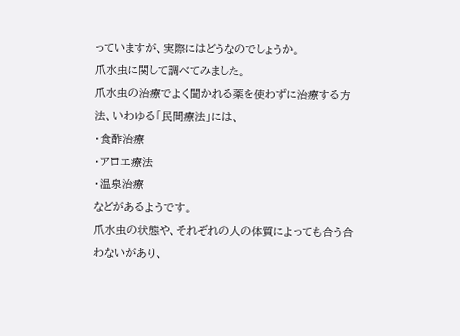っていますが、実際にはどうなのでしょうか。
爪水虫に関して調べてみました。
爪水虫の治療でよく聞かれる薬を使わずに治療する方法、いわゆる「民間療法」には、
・食酢治療
・アロエ療法
・温泉治療
などがあるようです。
爪水虫の状態や、それぞれの人の体質によっても合う合わないがあり、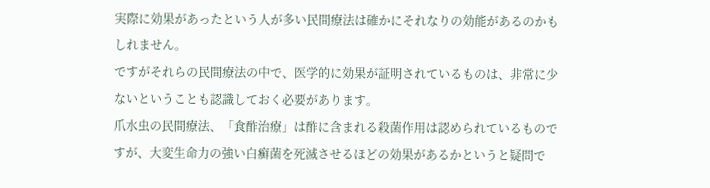実際に効果があったという人が多い民間療法は確かにそれなりの効能があるのかもしれません。
ですがそれらの民間療法の中で、医学的に効果が証明されているものは、非常に少ないということも認識しておく必要があります。
爪水虫の民間療法、「食酢治療」は酢に含まれる殺菌作用は認められているものですが、大変生命力の強い白癬菌を死滅させるほどの効果があるかというと疑問で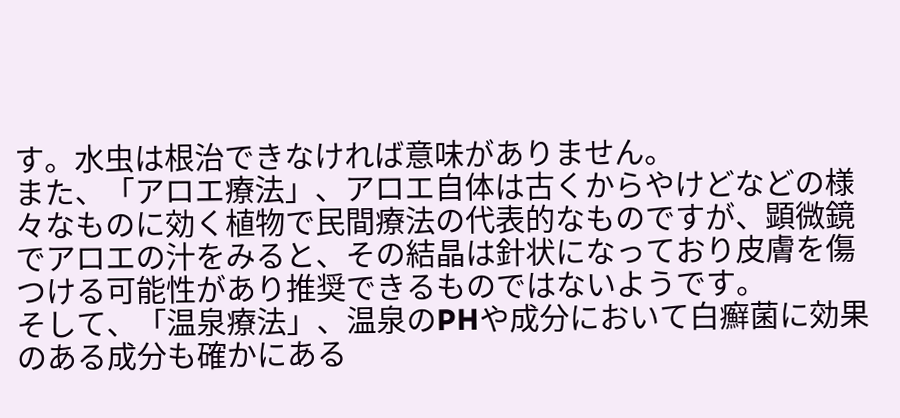す。水虫は根治できなければ意味がありません。
また、「アロエ療法」、アロエ自体は古くからやけどなどの様々なものに効く植物で民間療法の代表的なものですが、顕微鏡でアロエの汁をみると、その結晶は針状になっており皮膚を傷つける可能性があり推奨できるものではないようです。
そして、「温泉療法」、温泉のPHや成分において白癬菌に効果のある成分も確かにある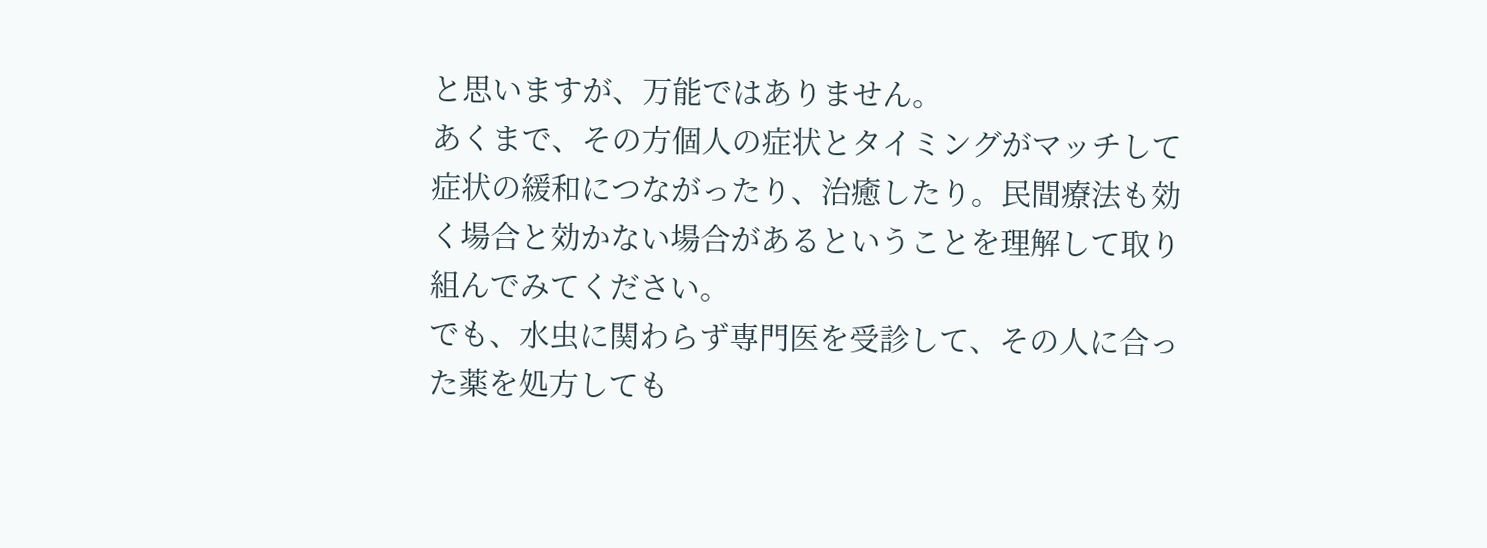と思いますが、万能ではありません。
あくまで、その方個人の症状とタイミングがマッチして症状の緩和につながったり、治癒したり。民間療法も効く場合と効かない場合があるということを理解して取り組んでみてください。
でも、水虫に関わらず専門医を受診して、その人に合った薬を処方しても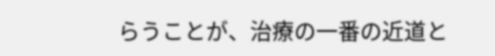らうことが、治療の一番の近道と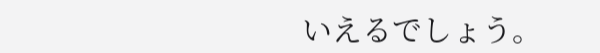いえるでしょう。